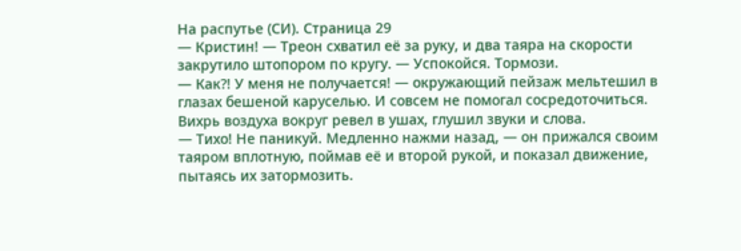На распутье (СИ). Страница 29
— Кристин! — Треон схватил её за руку, и два таяра на скорости закрутило штопором по кругу. — Успокойся. Тормози.
— Как?! У меня не получается! — окружающий пейзаж мельтешил в глазах бешеной каруселью. И совсем не помогал сосредоточиться. Вихрь воздуха вокруг ревел в ушах, глушил звуки и слова.
— Тихо! Не паникуй. Медленно нажми назад, — он прижался своим таяром вплотную, поймав её и второй рукой, и показал движение, пытаясь их затормозить.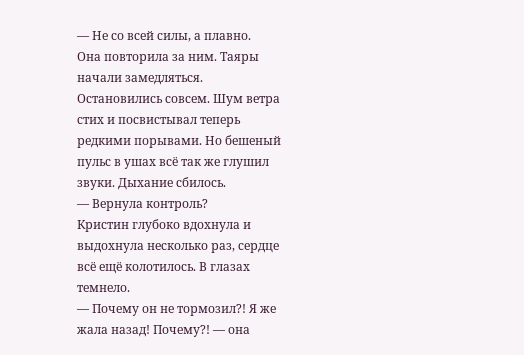— Не со всей силы, а плавно.
Она повторила за ним. Таяры начали замедляться. Остановились совсем. Шум ветра стих и посвистывал теперь редкими порывами. Но бешеный пульс в ушах всё так же глушил звуки. Дыхание сбилось.
— Вернула контроль?
Кристин глубоко вдохнула и выдохнула несколько раз, сердце всё ещё колотилось. В глазах темнело.
— Почему он не тормозил?! Я же жала назад! Почему?! — она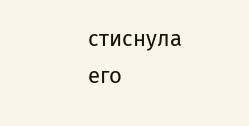стиснула его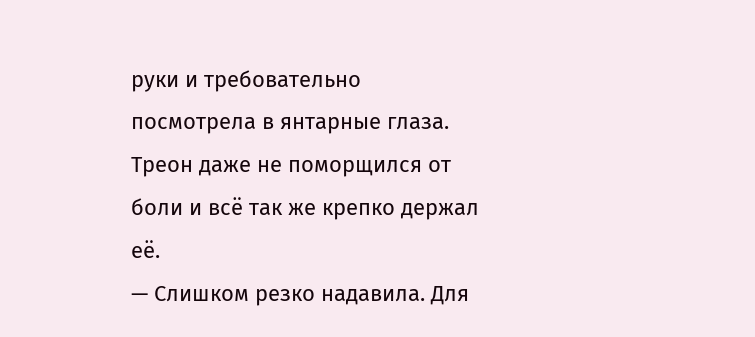руки и требовательно посмотрела в янтарные глаза.
Треон даже не поморщился от боли и всё так же крепко держал её.
— Слишком резко надавила. Для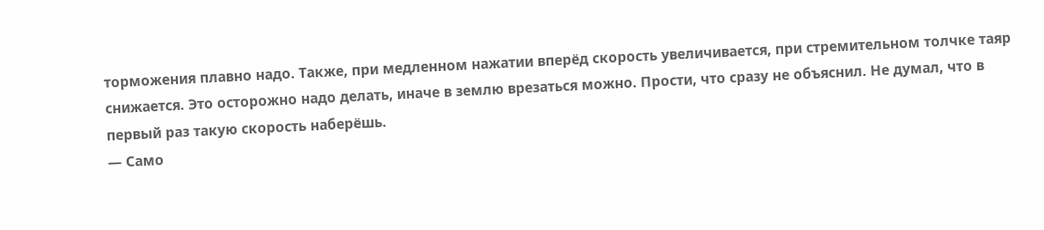торможения плавно надо. Также, при медленном нажатии вперёд скорость увеличивается, при стремительном толчке таяр снижается. Это осторожно надо делать, иначе в землю врезаться можно. Прости, что сразу не объяснил. Не думал, что в первый раз такую скорость наберёшь.
— Само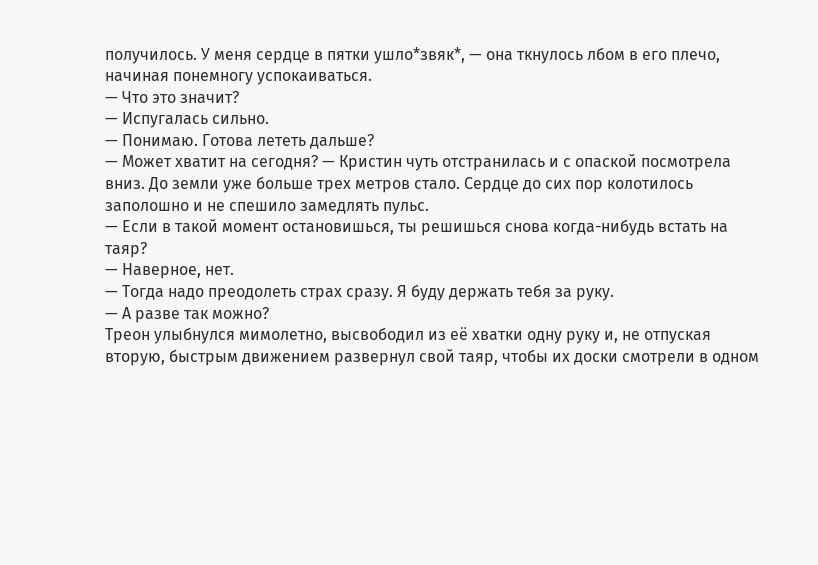получилось. У меня сердце в пятки ушло*звяк*, — она ткнулось лбом в его плечо, начиная понемногу успокаиваться.
— Что это значит?
— Испугалась сильно.
— Понимаю. Готова лететь дальше?
— Может хватит на сегодня? — Кристин чуть отстранилась и с опаской посмотрела вниз. До земли уже больше трех метров стало. Сердце до сих пор колотилось заполошно и не спешило замедлять пульс.
— Если в такой момент остановишься, ты решишься снова когда-нибудь встать на таяр?
— Наверное, нет.
— Тогда надо преодолеть страх сразу. Я буду держать тебя за руку.
— А разве так можно?
Треон улыбнулся мимолетно, высвободил из её хватки одну руку и, не отпуская вторую, быстрым движением развернул свой таяр, чтобы их доски смотрели в одном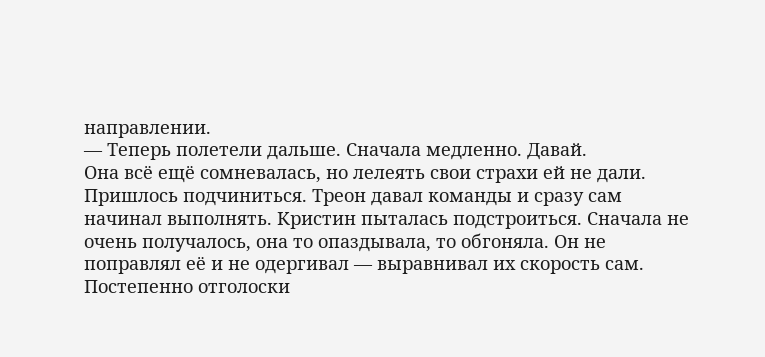направлении.
— Теперь полетели дальше. Сначала медленно. Давай.
Она всё ещё сомневалась, но лелеять свои страхи ей не дали. Пришлось подчиниться. Треон давал команды и сразу сам начинал выполнять. Кристин пыталась подстроиться. Сначала не очень получалось, она то опаздывала, то обгоняла. Он не поправлял её и не одергивал — выравнивал их скорость сам.
Постепенно отголоски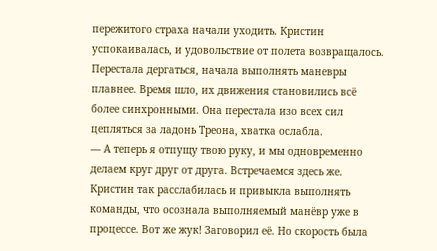пережитого страха начали уходить. Кристин успокаивалась, и удовольствие от полета возвращалось. Перестала дергаться, начала выполнять маневры плавнее. Время шло, их движения становились всё более синхронными. Она перестала изо всех сил цепляться за ладонь Треона, хватка ослабла.
— А теперь я отпущу твою руку, и мы одновременно делаем круг друг от друга. Встречаемся здесь же.
Кристин так расслабилась и привыкла выполнять команды, что осознала выполняемый манёвр уже в процессе. Вот же жук! Заговорил её. Но скорость была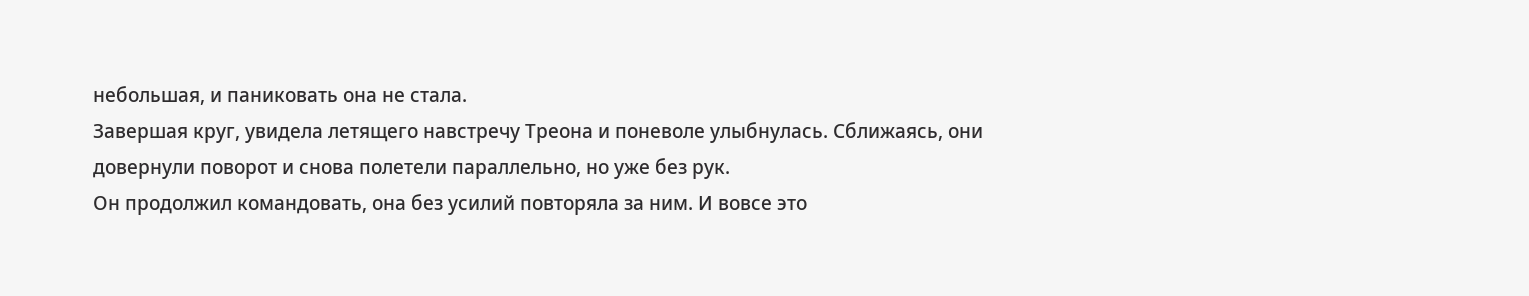небольшая, и паниковать она не стала.
Завершая круг, увидела летящего навстречу Треона и поневоле улыбнулась. Сближаясь, они довернули поворот и снова полетели параллельно, но уже без рук.
Он продолжил командовать, она без усилий повторяла за ним. И вовсе это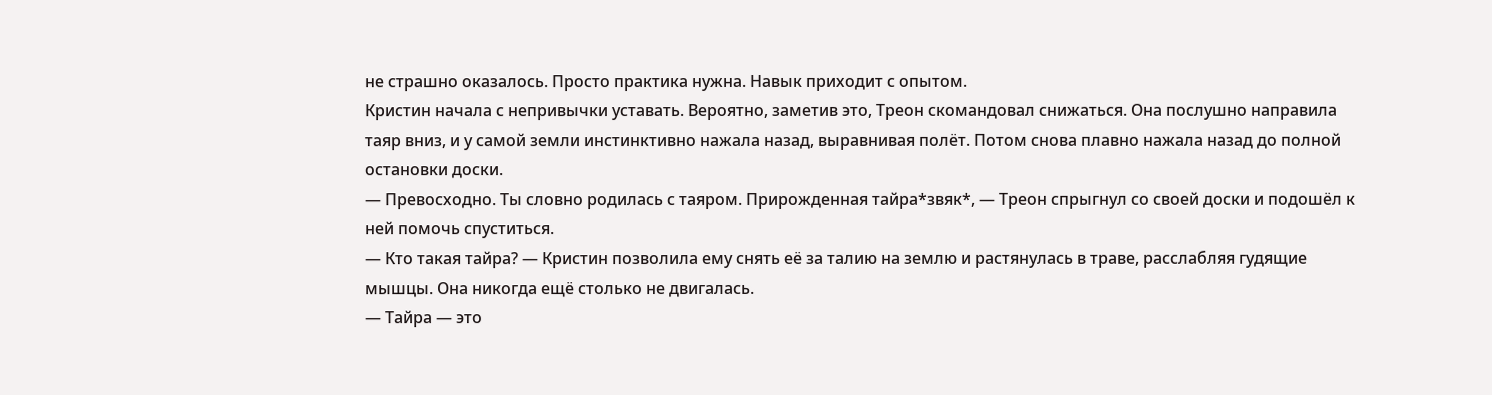не страшно оказалось. Просто практика нужна. Навык приходит с опытом.
Кристин начала с непривычки уставать. Вероятно, заметив это, Треон скомандовал снижаться. Она послушно направила таяр вниз, и у самой земли инстинктивно нажала назад, выравнивая полёт. Потом снова плавно нажала назад до полной остановки доски.
— Превосходно. Ты словно родилась с таяром. Прирожденная тайра*звяк*, — Треон спрыгнул со своей доски и подошёл к ней помочь спуститься.
— Кто такая тайра? — Кристин позволила ему снять её за талию на землю и растянулась в траве, расслабляя гудящие мышцы. Она никогда ещё столько не двигалась.
— Тайра — это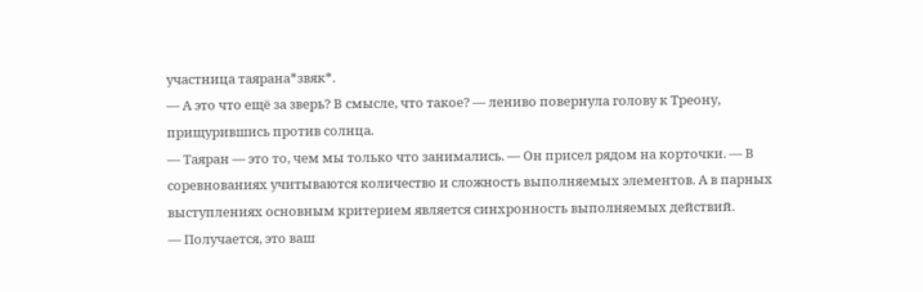участница таярана*звяк*.
— А это что ещё за зверь? В смысле, что такое? — лениво повернула голову к Треону, прищурившись против солнца.
— Таяран — это то, чем мы только что занимались. — Он присел рядом на корточки. — В соревнованиях учитываются количество и сложность выполняемых элементов. А в парных выступлениях основным критерием является синхронность выполняемых действий.
— Получается, это ваш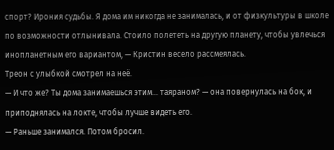спорт? Ирония судьбы. Я дома им никогда не занималась, и от физкультуры в школе по возможности отлынивала. Стоило полететь на другую планету, чтобы увлечься инопланетным его вариантом, — Кристин весело рассмеялась.
Треон с улыбкой смотрел на неё.
— И что же? Ты дома занимаешься этим… таяраном? — она повернулась на бок, и приподнялась на локте, чтобы лучше видеть его.
— Раньше занимался. Потом бросил.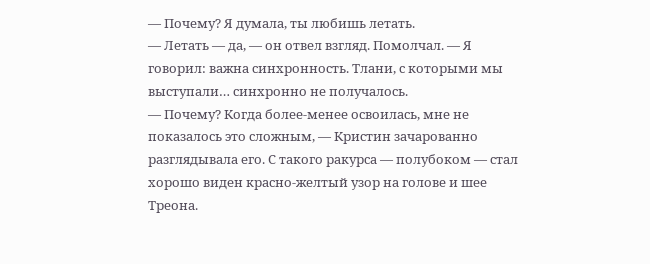— Почему? Я думала, ты любишь летать.
— Летать — да, — он отвел взгляд. Помолчал. — Я говорил: важна синхронность. Тлани, с которыми мы выступали… синхронно не получалось.
— Почему? Когда более-менее освоилась, мне не показалось это сложным, — Кристин зачарованно разглядывала его. С такого ракурса — полубоком — стал хорошо виден красно-желтый узор на голове и шее Треона.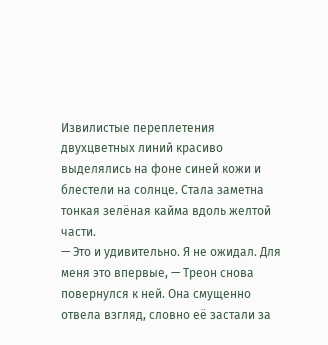Извилистые переплетения двухцветных линий красиво выделялись на фоне синей кожи и блестели на солнце. Стала заметна тонкая зелёная кайма вдоль желтой части.
— Это и удивительно. Я не ожидал. Для меня это впервые, — Треон снова повернулся к ней. Она смущенно отвела взгляд, словно её застали за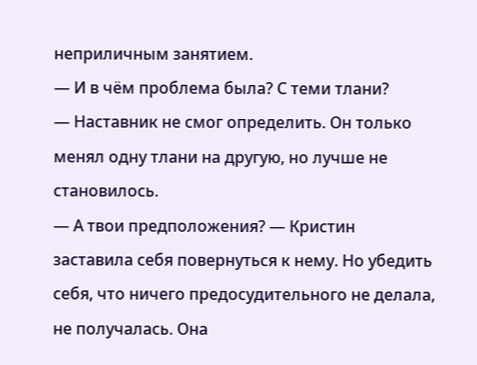неприличным занятием.
— И в чём проблема была? С теми тлани?
— Наставник не смог определить. Он только менял одну тлани на другую, но лучше не становилось.
— А твои предположения? — Кристин заставила себя повернуться к нему. Но убедить себя, что ничего предосудительного не делала, не получалась. Она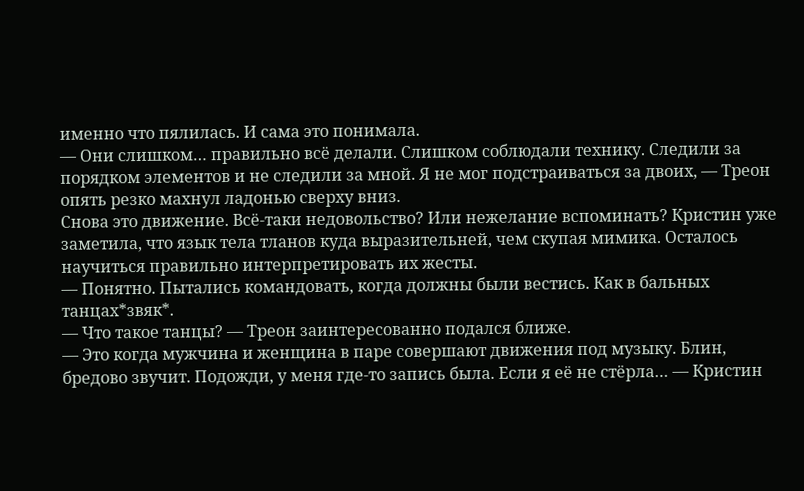именно что пялилась. И сама это понимала.
— Они слишком… правильно всё делали. Слишком соблюдали технику. Следили за порядком элементов и не следили за мной. Я не мог подстраиваться за двоих, — Треон опять резко махнул ладонью сверху вниз.
Снова это движение. Всё-таки недовольство? Или нежелание вспоминать? Кристин уже заметила, что язык тела тланов куда выразительней, чем скупая мимика. Осталось научиться правильно интерпретировать их жесты.
— Понятно. Пытались командовать, когда должны были вестись. Как в бальных танцах*звяк*.
— Что такое танцы? — Треон заинтересованно подался ближе.
— Это когда мужчина и женщина в паре совершают движения под музыку. Блин, бредово звучит. Подожди, у меня где-то запись была. Если я её не стёрла… — Кристин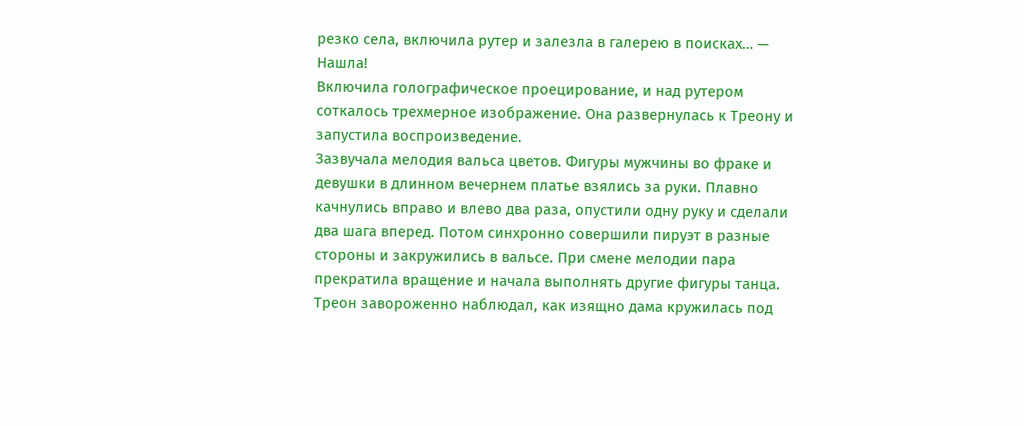резко села, включила рутер и залезла в галерею в поисках… — Нашла!
Включила голографическое проецирование, и над рутером соткалось трехмерное изображение. Она развернулась к Треону и запустила воспроизведение.
Зазвучала мелодия вальса цветов. Фигуры мужчины во фраке и девушки в длинном вечернем платье взялись за руки. Плавно качнулись вправо и влево два раза, опустили одну руку и сделали два шага вперед. Потом синхронно совершили пируэт в разные стороны и закружились в вальсе. При смене мелодии пара прекратила вращение и начала выполнять другие фигуры танца.
Треон завороженно наблюдал, как изящно дама кружилась под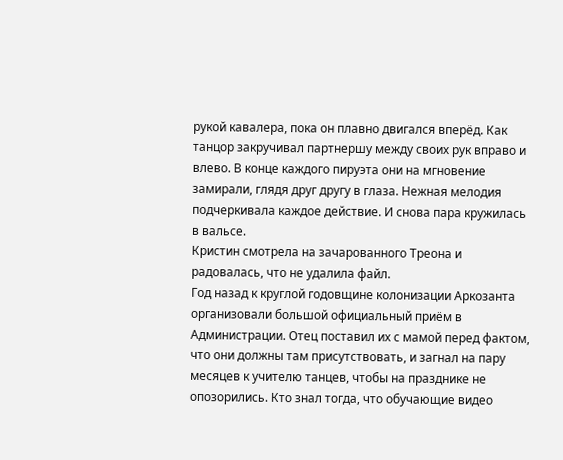рукой кавалера, пока он плавно двигался вперёд. Как танцор закручивал партнершу между своих рук вправо и влево. В конце каждого пируэта они на мгновение замирали, глядя друг другу в глаза. Нежная мелодия подчеркивала каждое действие. И снова пара кружилась в вальсе.
Кристин смотрела на зачарованного Треона и радовалась, что не удалила файл.
Год назад к круглой годовщине колонизации Аркозанта организовали большой официальный приём в Администрации. Отец поставил их с мамой перед фактом, что они должны там присутствовать, и загнал на пару месяцев к учителю танцев, чтобы на празднике не опозорились. Кто знал тогда, что обучающие видео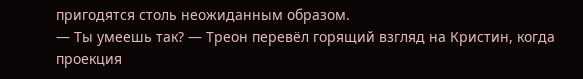пригодятся столь неожиданным образом.
— Ты умеешь так? — Треон перевёл горящий взгляд на Кристин, когда проекция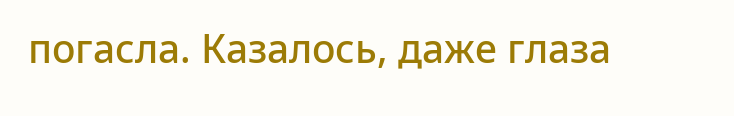погасла. Казалось, даже глаза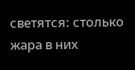светятся: столько жара в них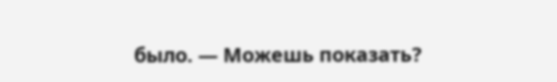было. — Можешь показать?